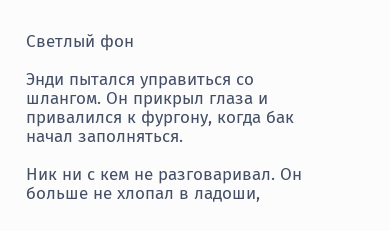Светлый фон

Энди пытался управиться со шлангом. Он прикрыл глаза и привалился к фургону, когда бак начал заполняться.

Ник ни с кем не разговаривал. Он больше не хлопал в ладоши,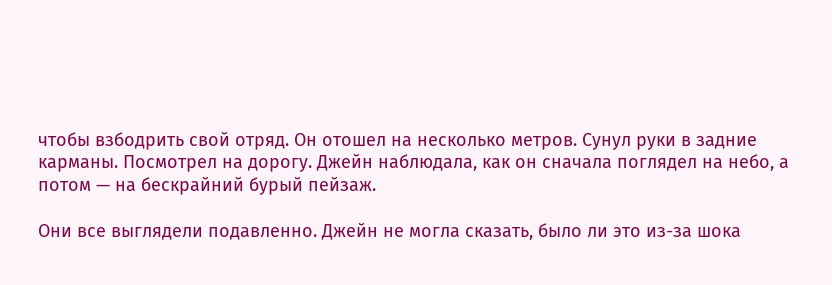чтобы взбодрить свой отряд. Он отошел на несколько метров. Сунул руки в задние карманы. Посмотрел на дорогу. Джейн наблюдала, как он сначала поглядел на небо, а потом — на бескрайний бурый пейзаж.

Они все выглядели подавленно. Джейн не могла сказать, было ли это из-за шока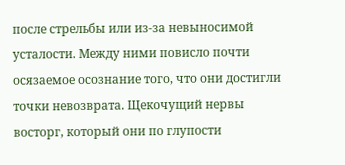после стрельбы или из-за невыносимой усталости. Между ними повисло почти осязаемое осознание того, что они достигли точки невозврата. Щекочущий нервы восторг, который они по глупости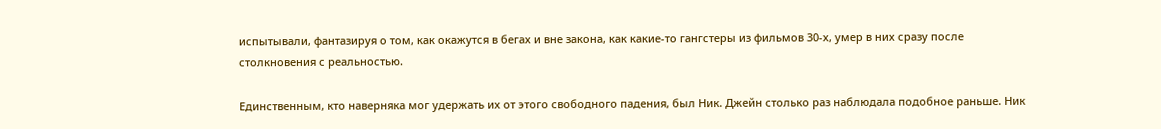испытывали, фантазируя о том, как окажутся в бегах и вне закона, как какие-то гангстеры из фильмов 30-х, умер в них сразу после столкновения с реальностью.

Единственным, кто наверняка мог удержать их от этого свободного падения, был Ник. Джейн столько раз наблюдала подобное раньше. Ник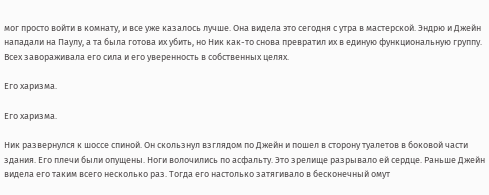мог просто войти в комнату, и все уже казалось лучше. Она видела это сегодня с утра в мастерской. Эндрю и Джейн нападали на Паулу, а та была готова их убить, но Ник как-то снова превратил их в единую функциональную группу. Всех завораживала его сила и его уверенность в собственных целях.

Его харизма.

Его харизма.

Ник развернулся к шоссе спиной. Он скользнул взглядом по Джейн и пошел в сторону туалетов в боковой части здания. Его плечи были опущены. Ноги волочились по асфальту. Это зрелище разрывало ей сердце. Раньше Джейн видела его таким всего несколько раз. Тогда его настолько затягивало в бесконечный омут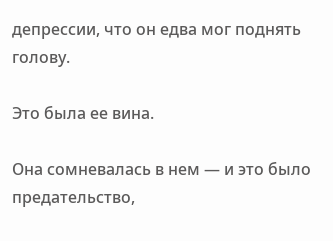депрессии, что он едва мог поднять голову.

Это была ее вина.

Она сомневалась в нем — и это было предательство,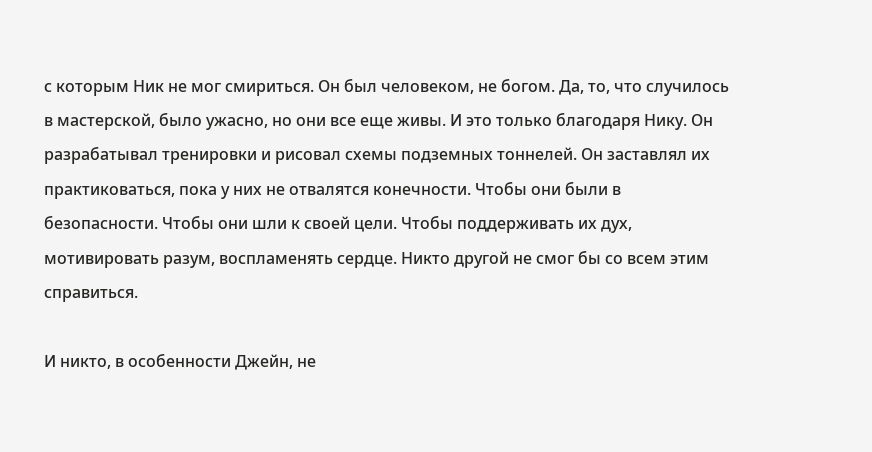с которым Ник не мог смириться. Он был человеком, не богом. Да, то, что случилось в мастерской, было ужасно, но они все еще живы. И это только благодаря Нику. Он разрабатывал тренировки и рисовал схемы подземных тоннелей. Он заставлял их практиковаться, пока у них не отвалятся конечности. Чтобы они были в безопасности. Чтобы они шли к своей цели. Чтобы поддерживать их дух, мотивировать разум, воспламенять сердце. Никто другой не смог бы со всем этим справиться.

И никто, в особенности Джейн, не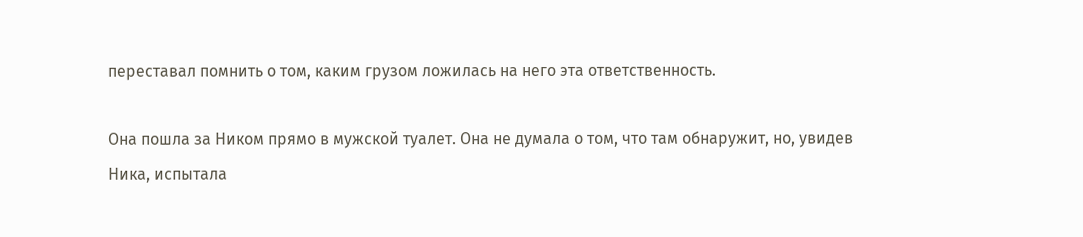переставал помнить о том, каким грузом ложилась на него эта ответственность.

Она пошла за Ником прямо в мужской туалет. Она не думала о том, что там обнаружит, но, увидев Ника, испытала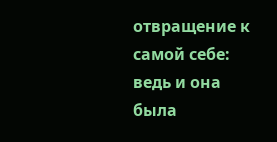отвращение к самой себе: ведь и она была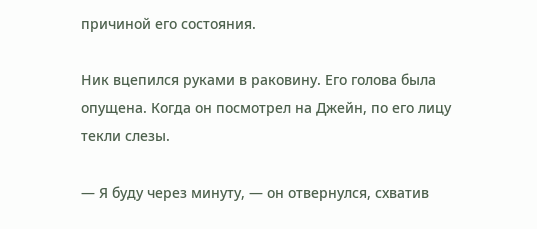причиной его состояния.

Ник вцепился руками в раковину. Его голова была опущена. Когда он посмотрел на Джейн, по его лицу текли слезы.

— Я буду через минуту, — он отвернулся, схватив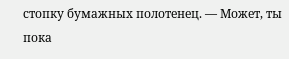стопку бумажных полотенец. — Может, ты пока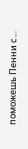поможешь Пенни с…